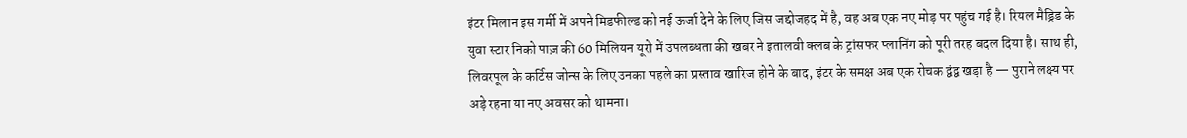इंटर मिलान इस गर्मी में अपने मिडफील्ड को नई ऊर्जा देने के लिए जिस जद्दोजहद में है, वह अब एक नए मोड़ पर पहुंच गई है। रियल मैड्रिड के युवा स्टार निको पाज़ की 60 मिलियन यूरो में उपलब्धता की खबर ने इतालवी क्लब के ट्रांसफर प्लानिंग को पूरी तरह बदल दिया है। साथ ही, लिवरपूल के कर्टिस जोन्स के लिए उनका पहले का प्रस्ताव खारिज होने के बाद, इंटर के समक्ष अब एक रोचक द्वंद्व खड़ा है — पुराने लक्ष्य पर अड़े रहना या नए अवसर को थामना।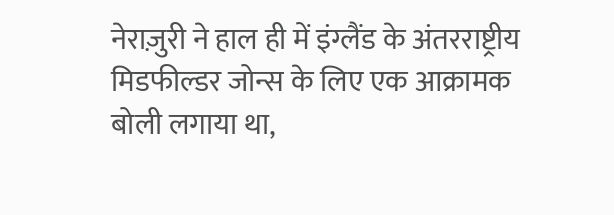नेराज़ुरी ने हाल ही में इंग्लैंड के अंतरराष्ट्रीय मिडफील्डर जोन्स के लिए एक आक्रामक बोली लगाया था,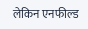लेकिन एनफील्ड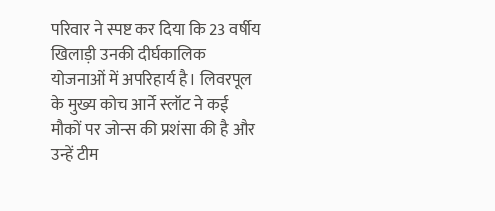परिवार ने स्पष्ट कर दिया कि 23 वर्षीय खिलाड़ी उनकी दीर्घकालिक योजनाओं में अपरिहार्य है। लिवरपूल के मुख्य कोच आर्ने स्लॉट ने कई मौकों पर जोन्स की प्रशंसा की है और उन्हें टीम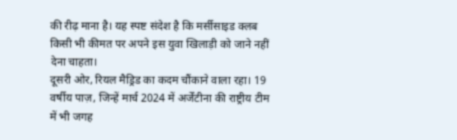की रीढ़ माना है। यह स्पष्ट संदेश है कि मर्सीसाइड क्लब किसी भी कीमत पर अपने इस युवा खिलाड़ी को जाने नहीं देना चाहता।
दूसरी ओर, रियल मैड्रिड का कदम चौंकाने वाला रहा। 19 वर्षीय पाज़, जिन्हें मार्च 2024 में अर्जेंटीना की राष्ट्रीय टीम में भी जगह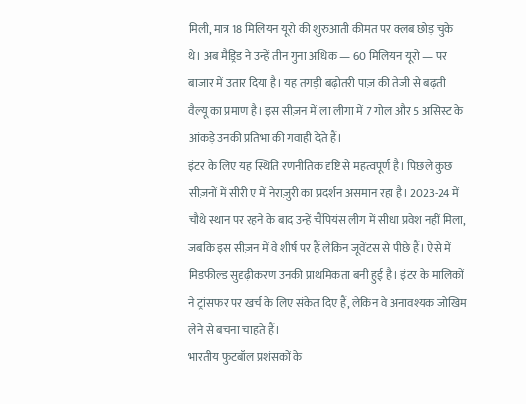मिली, मात्र 18 मिलियन यूरो की शुरुआती कीमत पर क्लब छोड़ चुके थे। अब मैड्रिड ने उन्हें तीन गुना अधिक — 60 मिलियन यूरो — पर बाजार में उतार दिया है। यह तगड़ी बढ़ोतरी पाज़ की तेजी से बढ़ती वैल्यू का प्रमाण है। इस सीज़न में ला लीगा में 7 गोल और 5 असिस्ट के आंकड़े उनकी प्रतिभा की गवाही देते हैं।
इंटर के लिए यह स्थिति रणनीतिक दृष्टि से महत्वपूर्ण है। पिछले कुछ सीज़नों में सीरी ए में नेराज़ुरी का प्रदर्शन असमान रहा है। 2023-24 में चौथे स्थान पर रहने के बाद उन्हें चैंपियंस लीग में सीधा प्रवेश नहीं मिला, जबकि इस सीज़न में वे शीर्ष पर हैं लेकिन जूवेंटस से पीछे हैं। ऐसे में मिडफील्ड सुदृढ़ीकरण उनकी प्राथमिकता बनी हुई है। इंटर के मालिकों ने ट्रांसफर पर खर्च के लिए संकेत दिए हैं, लेकिन वे अनावश्यक जोखिम लेने से बचना चाहते हैं।
भारतीय फुटबॉल प्रशंसकों के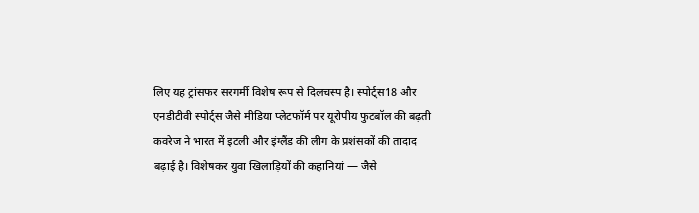लिए यह ट्रांसफर सरगर्मी विशेष रूप से दिलचस्प है। स्पोर्ट्स18 और एनडीटीवी स्पोर्ट्स जैसे मीडिया प्लेटफॉर्म पर यूरोपीय फुटबॉल की बढ़ती कवरेज ने भारत में इटली और इंग्लैंड की लीग के प्रशंसकों की तादाद बढ़ाई है। विशेषकर युवा खिलाड़ियों की कहानियां — जैसे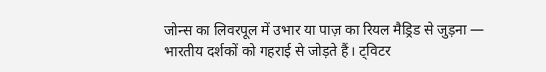जोन्स का लिवरपूल में उभार या पाज़ का रियल मैड्रिड से जुड़ना — भारतीय दर्शकों को गहराई से जोड़ते हैं। ट्विटर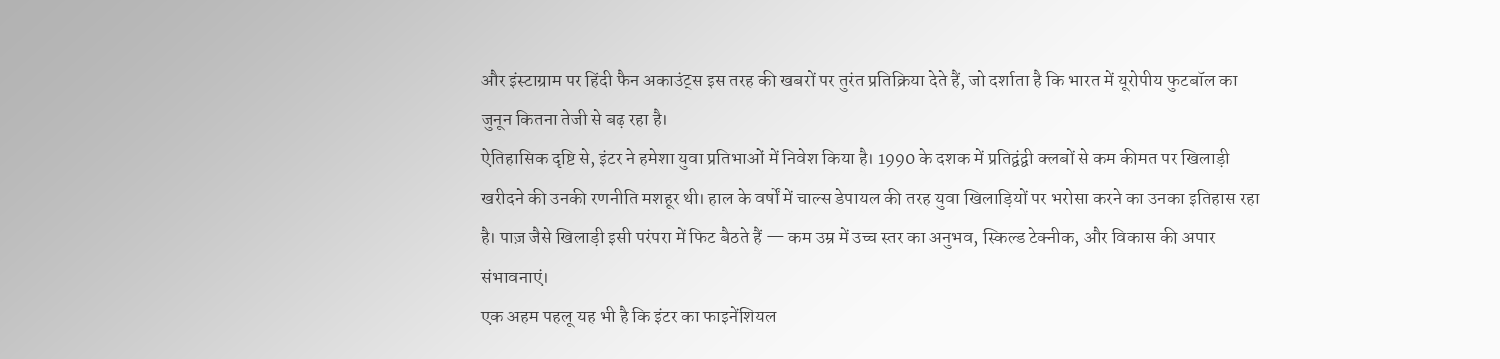और इंस्टाग्राम पर हिंदी फैन अकाउंट्स इस तरह की खबरों पर तुरंत प्रतिक्रिया देते हैं, जो दर्शाता है कि भारत में यूरोपीय फुटबॉल का जुनून कितना तेजी से बढ़ रहा है।
ऐतिहासिक दृष्टि से, इंटर ने हमेशा युवा प्रतिभाओं में निवेश किया है। 1990 के दशक में प्रतिद्वंद्वी क्लबों से कम कीमत पर खिलाड़ी खरीदने की उनकी रणनीति मशहूर थी। हाल के वर्षों में चाल्स डेपायल की तरह युवा खिलाड़ियों पर भरोसा करने का उनका इतिहास रहा है। पाज़ जैसे खिलाड़ी इसी परंपरा में फिट बैठते हैं — कम उम्र में उच्च स्तर का अनुभव, स्किल्ड टेक्नीक, और विकास की अपार संभावनाएं।
एक अहम पहलू यह भी है कि इंटर का फाइनेंशियल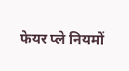फेयर प्ले नियमों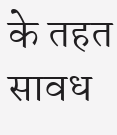के तहत सावध